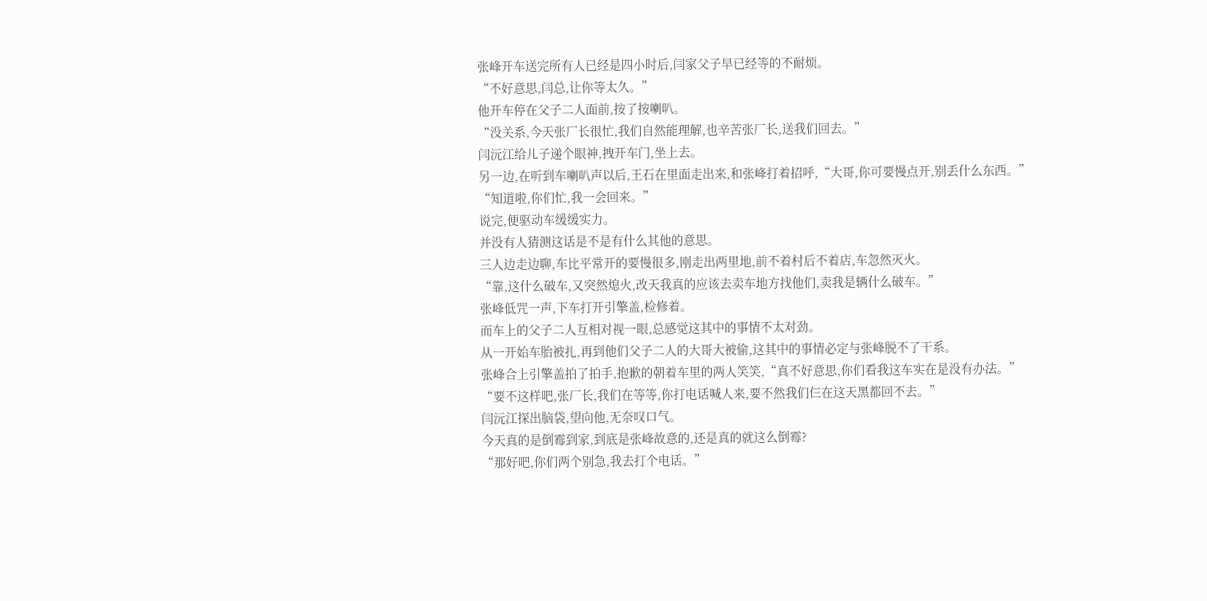张峰开车送完所有人已经是四小时后,闫家父子早已经等的不耐烦。
“不好意思,闫总,让你等太久。”
他开车停在父子二人面前,按了按喇叭。
“没关系,今天张厂长很忙,我们自然能理解,也辛苦张厂长,送我们回去。”
闫沅江给儿子递个眼神,拽开车门,坐上去。
另一边,在听到车喇叭声以后,王石在里面走出来,和张峰打着招呼,“大哥,你可要慢点开,别丢什么东西。”
“知道啦,你们忙,我一会回来。”
说完,便驱动车缓缓实力。
并没有人猜测这话是不是有什么其他的意思。
三人边走边聊,车比平常开的要慢很多,刚走出两里地,前不着村后不着店,车忽然灭火。
“靠,这什么破车,又突然熄火,改天我真的应该去卖车地方找他们,卖我是辆什么破车。”
张峰低咒一声,下车打开引擎盖,检修着。
而车上的父子二人互相对视一眼,总感觉这其中的事情不太对劲。
从一开始车胎被扎,再到他们父子二人的大哥大被偷,这其中的事情必定与张峰脱不了干系。
张峰合上引擎盖拍了拍手,抱歉的朝着车里的两人笑笑,“真不好意思,你们看我这车实在是没有办法。”
“要不这样吧,张厂长,我们在等等,你打电话喊人来,要不然我们仨在这天黑都回不去。”
闫沅江探出脑袋,望向他,无奈叹口气。
今天真的是倒霉到家,到底是张峰故意的,还是真的就这么倒霉?
“那好吧,你们两个别急,我去打个电话。”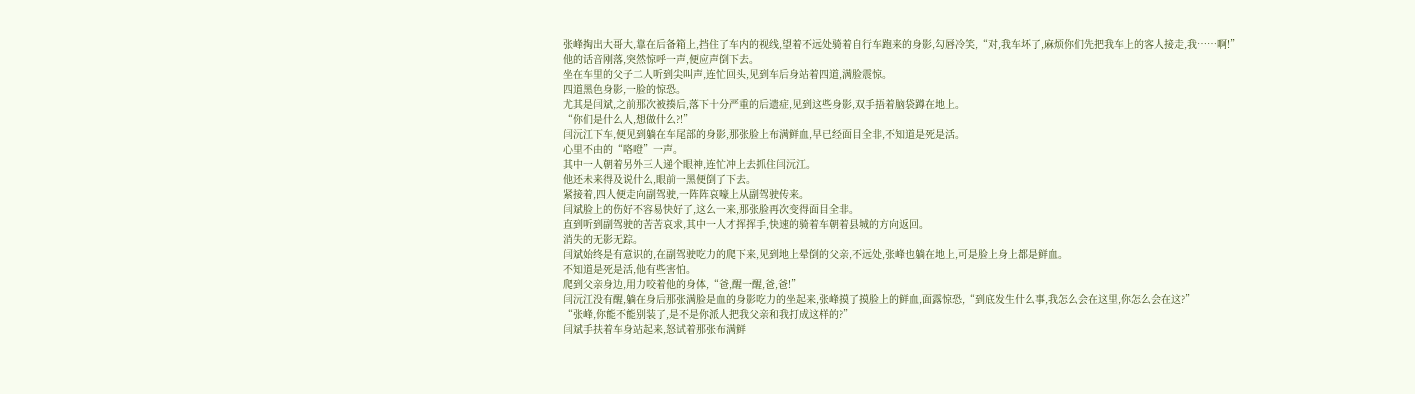张峰掏出大哥大,靠在后备箱上,挡住了车内的视线,望着不远处骑着自行车跑来的身影,勾唇冷笑,“对,我车坏了,麻烦你们先把我车上的客人接走,我……啊!”
他的话音刚落,突然惊呼一声,便应声倒下去。
坐在车里的父子二人听到尖叫声,连忙回头,见到车后身站着四道,满脸震惊。
四道黑色身影,一脸的惊恐。
尤其是闫斌,之前那次被揍后,落下十分严重的后遗症,见到这些身影,双手捂着脑袋蹲在地上。
“你们是什么人,想做什么?!”
闫沅江下车,便见到躺在车尾部的身影,那张脸上布满鲜血,早已经面目全非,不知道是死是活。
心里不由的“咯噔”一声。
其中一人朝着另外三人递个眼神,连忙冲上去抓住闫沅江。
他还未来得及说什么,眼前一黑便倒了下去。
紧接着,四人便走向副驾驶,一阵阵哀嚎上从副驾驶传来。
闫斌脸上的伤好不容易快好了,这么一来,那张脸再次变得面目全非。
直到听到副驾驶的苦苦哀求,其中一人才挥挥手,快速的骑着车朝着县城的方向返回。
消失的无影无踪。
闫斌始终是有意识的,在副驾驶吃力的爬下来,见到地上晕倒的父亲,不远处,张峰也躺在地上,可是脸上身上都是鲜血。
不知道是死是活,他有些害怕。
爬到父亲身边,用力咬着他的身体,“爸,醒一醒,爸,爸!”
闫沅江没有醒,躺在身后那张满脸是血的身影吃力的坐起来,张峰摸了摸脸上的鲜血,面露惊恐,“到底发生什么事,我怎么会在这里,你怎么会在这?”
“张峰,你能不能别装了,是不是你派人把我父亲和我打成这样的?”
闫斌手扶着车身站起来,怒试着那张布满鲜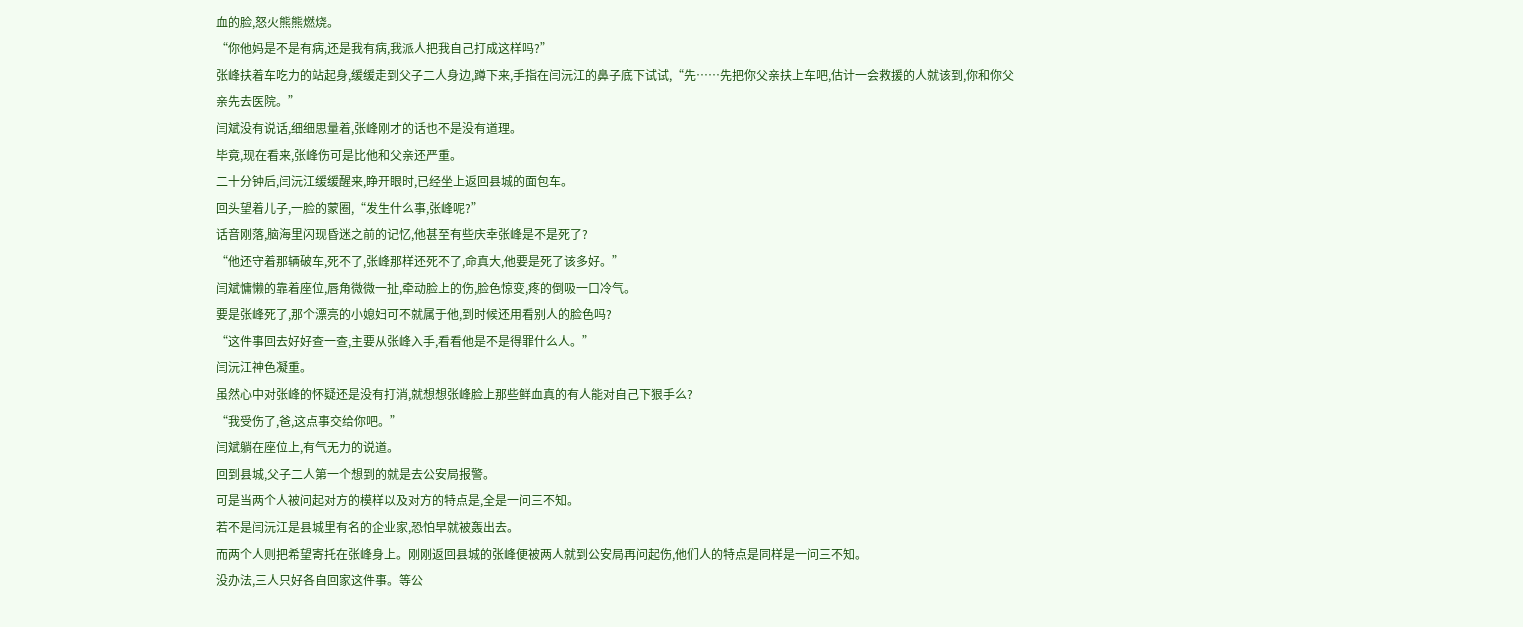血的脸,怒火熊熊燃烧。
“你他妈是不是有病,还是我有病,我派人把我自己打成这样吗?”
张峰扶着车吃力的站起身,缓缓走到父子二人身边,蹲下来,手指在闫沅江的鼻子底下试试,“先……先把你父亲扶上车吧,估计一会救援的人就该到,你和你父亲先去医院。”
闫斌没有说话,细细思量着,张峰刚才的话也不是没有道理。
毕竟,现在看来,张峰伤可是比他和父亲还严重。
二十分钟后,闫沅江缓缓醒来,睁开眼时,已经坐上返回县城的面包车。
回头望着儿子,一脸的蒙圈,“发生什么事,张峰呢?”
话音刚落,脑海里闪现昏迷之前的记忆,他甚至有些庆幸张峰是不是死了?
“他还守着那辆破车,死不了,张峰那样还死不了,命真大,他要是死了该多好。”
闫斌慵懒的靠着座位,唇角微微一扯,牵动脸上的伤,脸色惊变,疼的倒吸一口冷气。
要是张峰死了,那个漂亮的小媳妇可不就属于他,到时候还用看别人的脸色吗?
“这件事回去好好查一查,主要从张峰入手,看看他是不是得罪什么人。”
闫沅江神色凝重。
虽然心中对张峰的怀疑还是没有打消,就想想张峰脸上那些鲜血真的有人能对自己下狠手么?
“我受伤了,爸,这点事交给你吧。”
闫斌躺在座位上,有气无力的说道。
回到县城,父子二人第一个想到的就是去公安局报警。
可是当两个人被问起对方的模样以及对方的特点是,全是一问三不知。
若不是闫沅江是县城里有名的企业家,恐怕早就被轰出去。
而两个人则把希望寄托在张峰身上。刚刚返回县城的张峰便被两人就到公安局再问起伤,他们人的特点是同样是一问三不知。
没办法,三人只好各自回家这件事。等公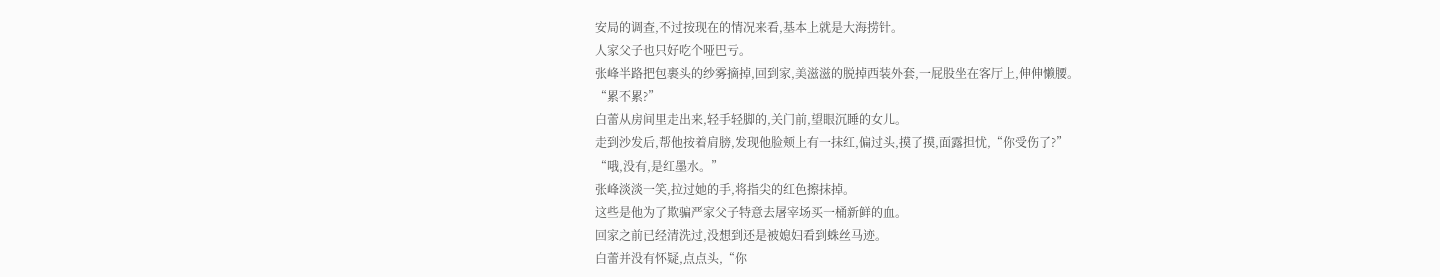安局的调查,不过按现在的情况来看,基本上就是大海捞针。
人家父子也只好吃个哑巴亏。
张峰半路把包裹头的纱雾摘掉,回到家,美滋滋的脱掉西装外套,一屁股坐在客厅上,伸伸懒腰。
“累不累?”
白蕾从房间里走出来,轻手轻脚的,关门前,望眼沉睡的女儿。
走到沙发后,帮他按着肩膀,发现他脸颊上有一抹红,偏过头,摸了摸,面露担忧,“你受伤了?”
“哦,没有,是红墨水。”
张峰淡淡一笑,拉过她的手,将指尖的红色擦抹掉。
这些是他为了欺骗严家父子特意去屠宰场买一桶新鲜的血。
回家之前已经清洗过,没想到还是被媳妇看到蛛丝马迹。
白蕾并没有怀疑,点点头,“你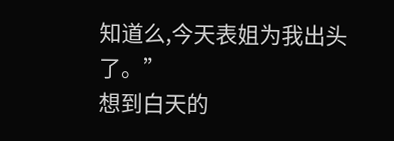知道么,今天表姐为我出头了。”
想到白天的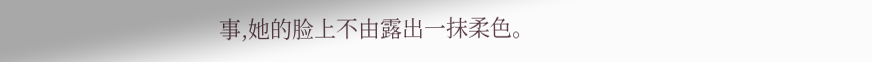事,她的脸上不由露出一抹柔色。